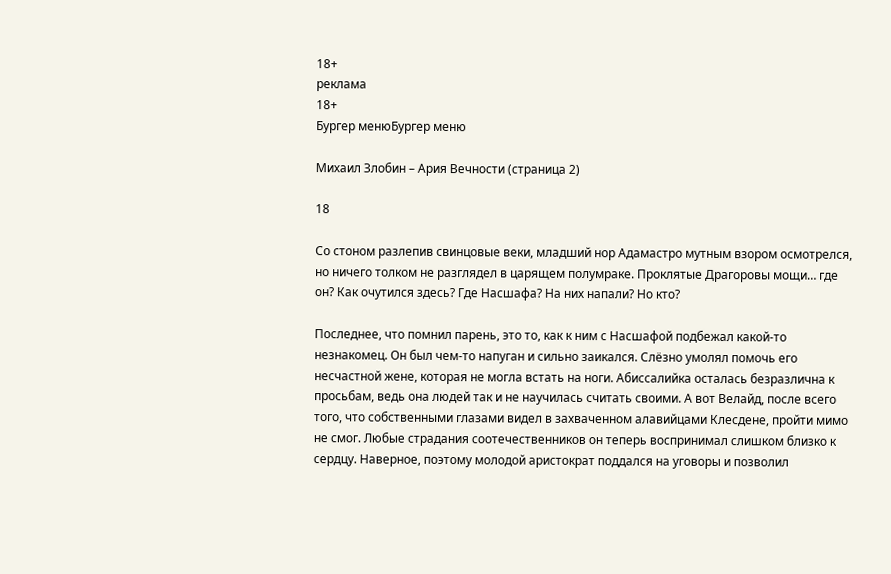18+
реклама
18+
Бургер менюБургер меню

Михаил Злобин – Ария Вечности (страница 2)

18

Со стоном разлепив свинцовые веки, младший нор Адамастро мутным взором осмотрелся, но ничего толком не разглядел в царящем полумраке. Проклятые Драгоровы мощи… где он? Как очутился здесь? Где Насшафа? На них напали? Но кто?

Последнее, что помнил парень, это то, как к ним с Насшафой подбежал какой-то незнакомец. Он был чем-то напуган и сильно заикался. Слёзно умолял помочь его несчастной жене, которая не могла встать на ноги. Абиссалийка осталась безразлична к просьбам, ведь она людей так и не научилась считать своими. А вот Велайд, после всего того, что собственными глазами видел в захваченном алавийцами Клесдене, пройти мимо не смог. Любые страдания соотечественников он теперь воспринимал слишком близко к сердцу. Наверное, поэтому молодой аристократ поддался на уговоры и позволил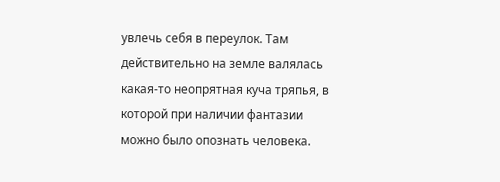увлечь себя в переулок. Там действительно на земле валялась какая-то неопрятная куча тряпья, в которой при наличии фантазии можно было опознать человека.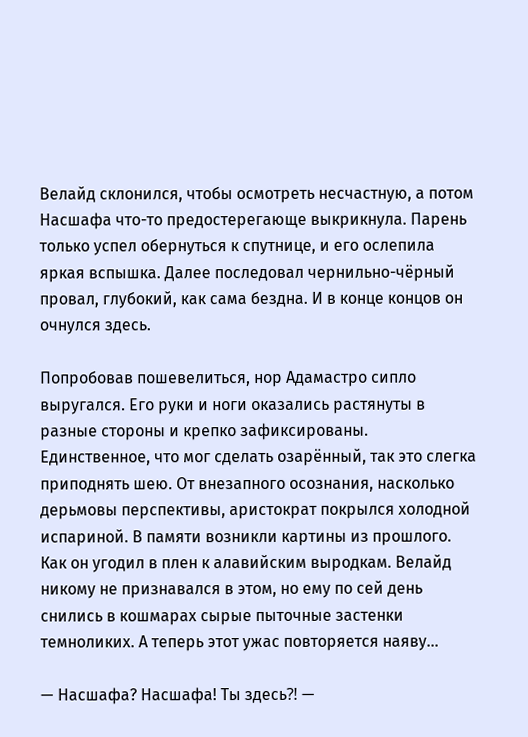Велайд склонился, чтобы осмотреть несчастную, а потом Насшафа что-то предостерегающе выкрикнула. Парень только успел обернуться к спутнице, и его ослепила яркая вспышка. Далее последовал чернильно-чёрный провал, глубокий, как сама бездна. И в конце концов он очнулся здесь.

Попробовав пошевелиться, нор Адамастро сипло выругался. Его руки и ноги оказались растянуты в разные стороны и крепко зафиксированы. Единственное, что мог сделать озарённый, так это слегка приподнять шею. От внезапного осознания, насколько дерьмовы перспективы, аристократ покрылся холодной испариной. В памяти возникли картины из прошлого. Как он угодил в плен к алавийским выродкам. Велайд никому не признавался в этом, но ему по сей день снились в кошмарах сырые пыточные застенки темноликих. А теперь этот ужас повторяется наяву…

— Насшафа? Насшафа! Ты здесь⁈ —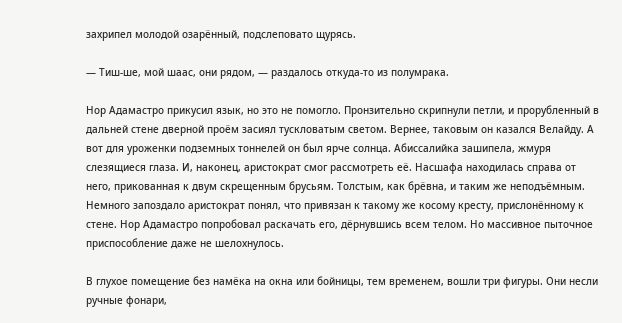захрипел молодой озарённый, подслеповато щурясь.

— Тиш-ше, мой шаас, они рядом, — раздалось откуда-то из полумрака.

Нор Адамастро прикусил язык, но это не помогло. Пронзительно скрипнули петли, и прорубленный в дальней стене дверной проём засиял тускловатым светом. Вернее, таковым он казался Велайду. А вот для уроженки подземных тоннелей он был ярче солнца. Абиссалийка зашипела, жмуря слезящиеся глаза. И, наконец, аристократ смог рассмотреть её. Насшафа находилась справа от него, прикованная к двум скрещенным брусьям. Толстым, как брёвна, и таким же неподъёмным. Немного запоздало аристократ понял, что привязан к такому же косому кресту, прислонённому к стене. Нор Адамастро попробовал раскачать его, дёрнувшись всем телом. Но массивное пыточное приспособление даже не шелохнулось.

В глухое помещение без намёка на окна или бойницы, тем временем, вошли три фигуры. Они несли ручные фонари,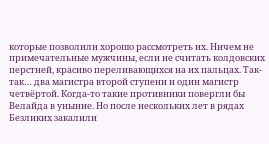которые позволили хорошо рассмотреть их. Ничем не примечательные мужчины, если не считать колдовских перстней, красиво переливающихся на их пальцах. Так-так… два магистра второй ступени и один магистр четвёртой. Когда-то такие противники повергли бы Велайда в уныние. Но после нескольких лет в рядах Безликих закалили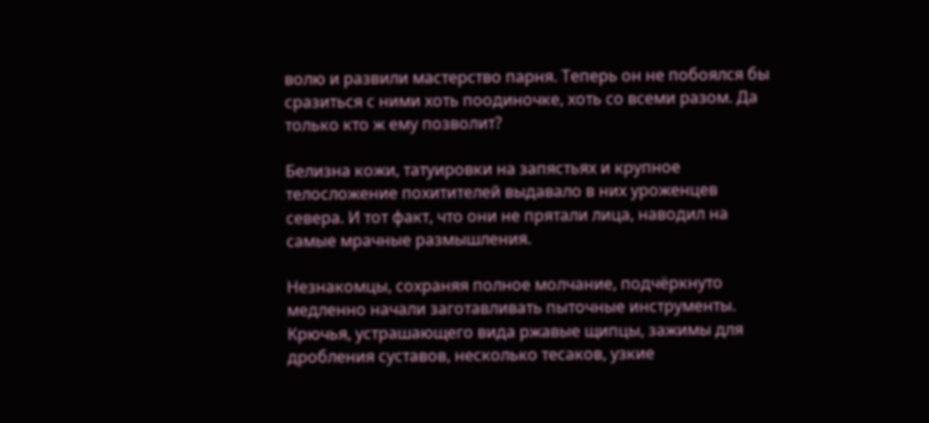волю и развили мастерство парня. Теперь он не побоялся бы сразиться с ними хоть поодиночке, хоть со всеми разом. Да только кто ж ему позволит?

Белизна кожи, татуировки на запястьях и крупное телосложение похитителей выдавало в них уроженцев севера. И тот факт, что они не прятали лица, наводил на самые мрачные размышления.

Незнакомцы, сохраняя полное молчание, подчёркнуто медленно начали заготавливать пыточные инструменты. Крючья, устрашающего вида ржавые щипцы, зажимы для дробления суставов, несколько тесаков, узкие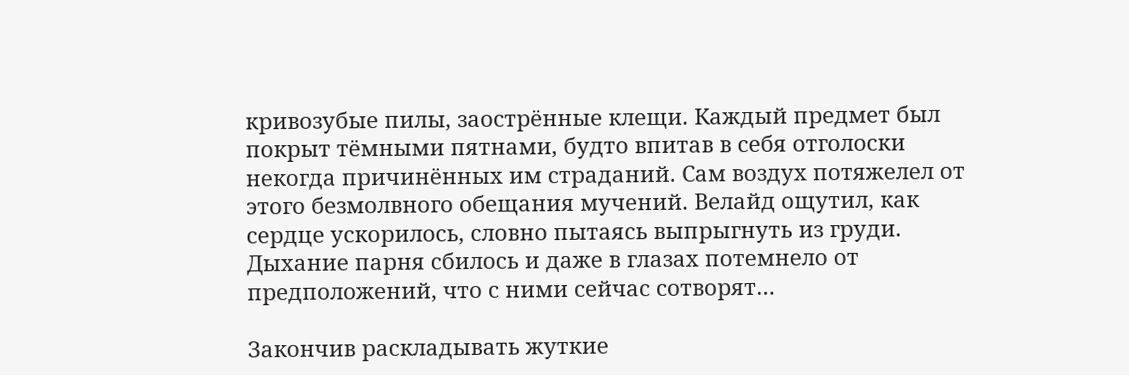кривозубые пилы, заострённые клещи. Каждый предмет был покрыт тёмными пятнами, будто впитав в себя отголоски некогда причинённых им страданий. Сам воздух потяжелел от этого безмолвного обещания мучений. Велайд ощутил, как сердце ускорилось, словно пытаясь выпрыгнуть из груди. Дыхание парня сбилось и даже в глазах потемнело от предположений, что с ними сейчас сотворят…

Закончив раскладывать жуткие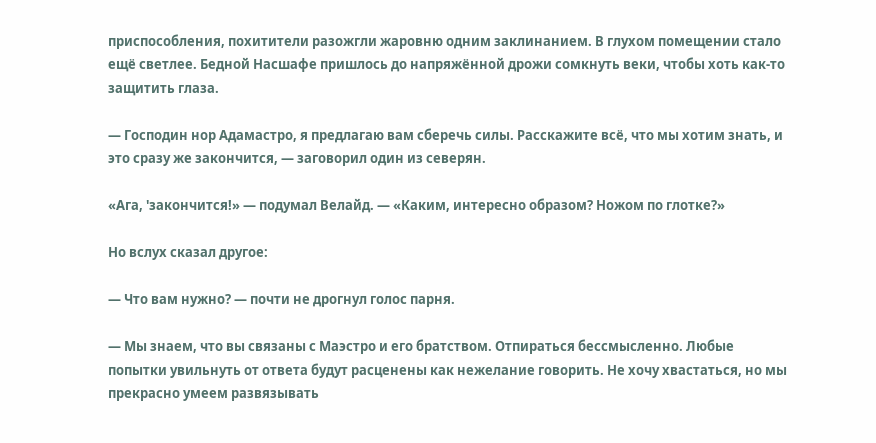приспособления, похитители разожгли жаровню одним заклинанием. В глухом помещении стало ещё светлее. Бедной Насшафе пришлось до напряжённой дрожи сомкнуть веки, чтобы хоть как-то защитить глаза.

— Господин нор Адамастро, я предлагаю вам сберечь силы. Расскажите всё, что мы хотим знать, и это сразу же закончится, — заговорил один из северян.

«Ага, 'закончится!» — подумал Велайд. — «Каким, интересно образом? Ножом по глотке?»

Но вслух сказал другое:

— Что вам нужно? — почти не дрогнул голос парня.

— Мы знаем, что вы связаны с Маэстро и его братством. Отпираться бессмысленно. Любые попытки увильнуть от ответа будут расценены как нежелание говорить. Не хочу хвастаться, но мы прекрасно умеем развязывать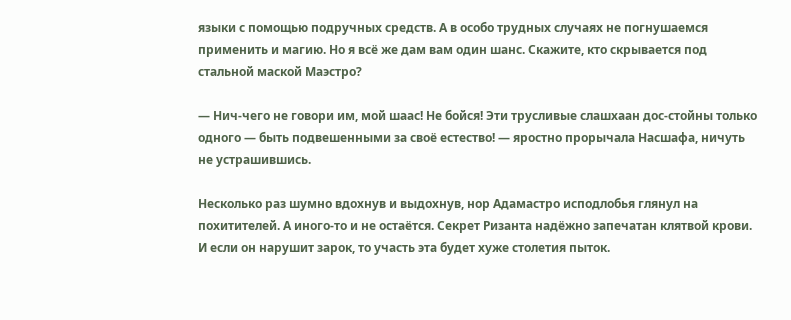языки с помощью подручных средств. А в особо трудных случаях не погнушаемся применить и магию. Но я всё же дам вам один шанс. Скажите, кто скрывается под стальной маской Маэстро?

— Нич-чего не говори им, мой шаас! Не бойся! Эти трусливые слашхаан дос-стойны только одного — быть подвешенными за своё естество! — яростно прорычала Насшафа, ничуть не устрашившись.

Несколько раз шумно вдохнув и выдохнув, нор Адамастро исподлобья глянул на похитителей. А иного-то и не остаётся. Секрет Ризанта надёжно запечатан клятвой крови. И если он нарушит зарок, то участь эта будет хуже столетия пыток.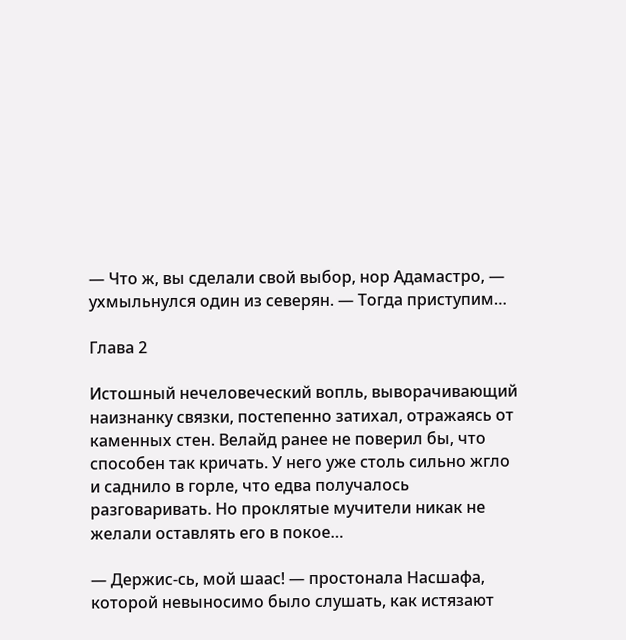— Что ж, вы сделали свой выбор, нор Адамастро, — ухмыльнулся один из северян. — Тогда приступим…

Глава 2

Истошный нечеловеческий вопль, выворачивающий наизнанку связки, постепенно затихал, отражаясь от каменных стен. Велайд ранее не поверил бы, что способен так кричать. У него уже столь сильно жгло и саднило в горле, что едва получалось разговаривать. Но проклятые мучители никак не желали оставлять его в покое…

— Держис-сь, мой шаас! — простонала Насшафа, которой невыносимо было слушать, как истязают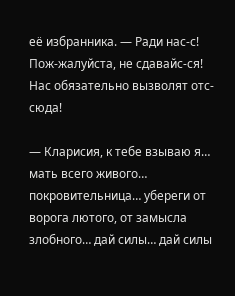её избранника. — Ради нас-с! Пож-жалуйста, не сдавайс-ся! Нас обязательно вызволят отс-сюда!

— Кларисия, к тебе взываю я… мать всего живого… покровительница… убереги от ворога лютого, от замысла злобного… дай силы… дай силы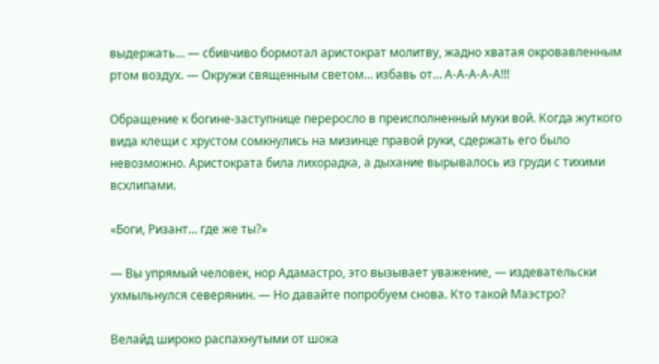выдержать… — сбивчиво бормотал аристократ молитву, жадно хватая окровавленным ртом воздух. — Окружи священным светом… избавь от… А-А-А-А-А!!!

Обращение к богине-заступнице переросло в преисполненный муки вой. Когда жуткого вида клещи с хрустом сомкнулись на мизинце правой руки, сдержать его было невозможно. Аристократа била лихорадка, а дыхание вырывалось из груди с тихими всхлипами.

«Боги, Ризант… где же ты?»

— Вы упрямый человек, нор Адамастро, это вызывает уважение, — издевательски ухмыльнулся северянин. — Но давайте попробуем снова. Кто такой Маэстро?

Велайд широко распахнутыми от шока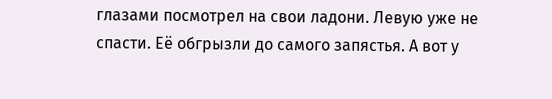глазами посмотрел на свои ладони. Левую уже не спасти. Её обгрызли до самого запястья. А вот у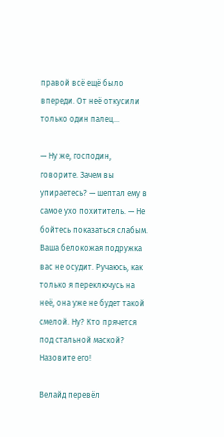правой всё ещё было впереди. От неё откусили только один палец…

— Ну же, господин, говорите. Зачем вы упираетесь? — шептал ему в самое ухо похититель. — Не бойтесь показаться слабым. Ваша белокожая подружка вас не осудит. Ручаюсь, как только я переключусь на неё, она уже не будет такой смелой. Ну? Кто прячется под стальной маской? Назовите его!

Велайд перевёл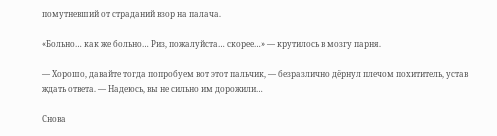помутневший от страданий взор на палача.

«Больно… как же больно… Риз, пожалуйста… скорее…» — крутилось в мозгу парня.

— Хорошо, давайте тогда попробуем вот этот пальчик, — безразлично дёрнул плечом похититель, устав ждать ответа. — Надеюсь, вы не сильно им дорожили…

Снова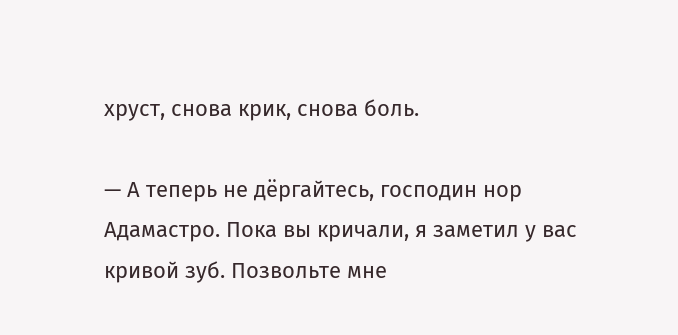хруст, снова крик, снова боль.

— А теперь не дёргайтесь, господин нор Адамастро. Пока вы кричали, я заметил у вас кривой зуб. Позвольте мне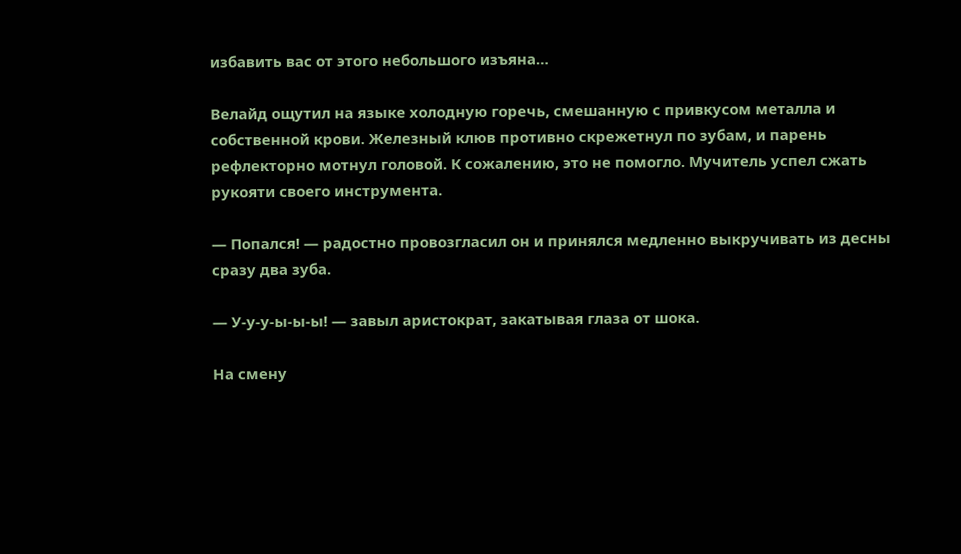избавить вас от этого небольшого изъяна…

Велайд ощутил на языке холодную горечь, смешанную с привкусом металла и собственной крови. Железный клюв противно скрежетнул по зубам, и парень рефлекторно мотнул головой. К сожалению, это не помогло. Мучитель успел сжать рукояти своего инструмента.

— Попался! — радостно провозгласил он и принялся медленно выкручивать из десны сразу два зуба.

— У-у-у-ы-ы-ы! — завыл аристократ, закатывая глаза от шока.

На смену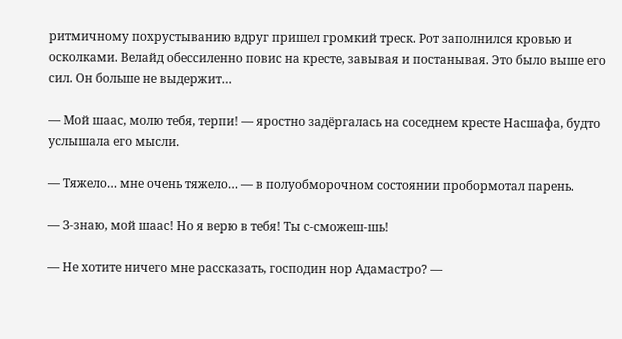ритмичному похрустыванию вдруг пришел громкий треск. Рот заполнился кровью и осколками. Велайд обессиленно повис на кресте, завывая и постанывая. Это было выше его сил. Он больше не выдержит…

— Мой шаас, молю тебя, терпи! — яростно задёргалась на соседнем кресте Насшафа, будто услышала его мысли.

— Тяжело… мне очень тяжело… — в полуобморочном состоянии пробормотал парень.

— З-знаю, мой шаас! Но я верю в тебя! Ты с-сможеш-шь!

— Не хотите ничего мне рассказать, господин нор Адамастро? —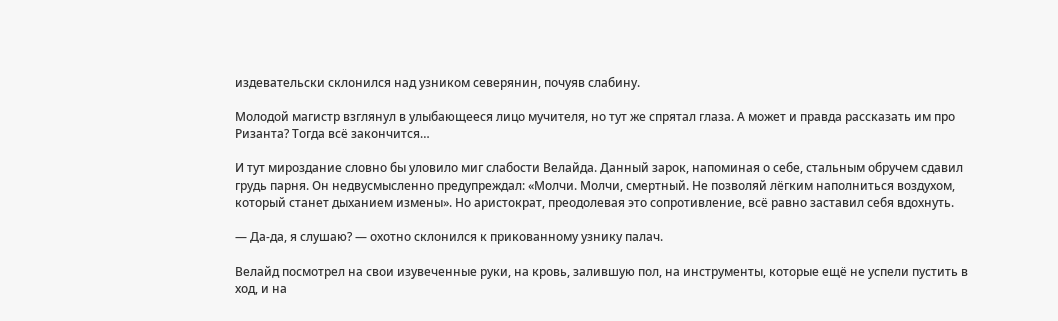издевательски склонился над узником северянин, почуяв слабину.

Молодой магистр взглянул в улыбающееся лицо мучителя, но тут же спрятал глаза. А может и правда рассказать им про Ризанта? Тогда всё закончится…

И тут мироздание словно бы уловило миг слабости Велайда. Данный зарок, напоминая о себе, стальным обручем сдавил грудь парня. Он недвусмысленно предупреждал: «Молчи. Молчи, смертный. Не позволяй лёгким наполниться воздухом, который станет дыханием измены». Но аристократ, преодолевая это сопротивление, всё равно заставил себя вдохнуть.

— Да-да, я слушаю? — охотно склонился к прикованному узнику палач.

Велайд посмотрел на свои изувеченные руки, на кровь, залившую пол, на инструменты, которые ещё не успели пустить в ход, и на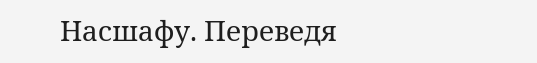Насшафу. Переведя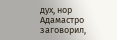дух, нор Адамастро заговорил,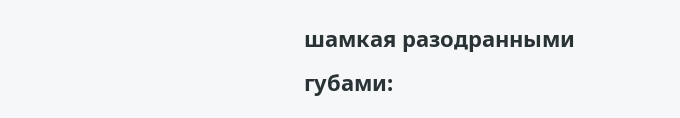шамкая разодранными губами: